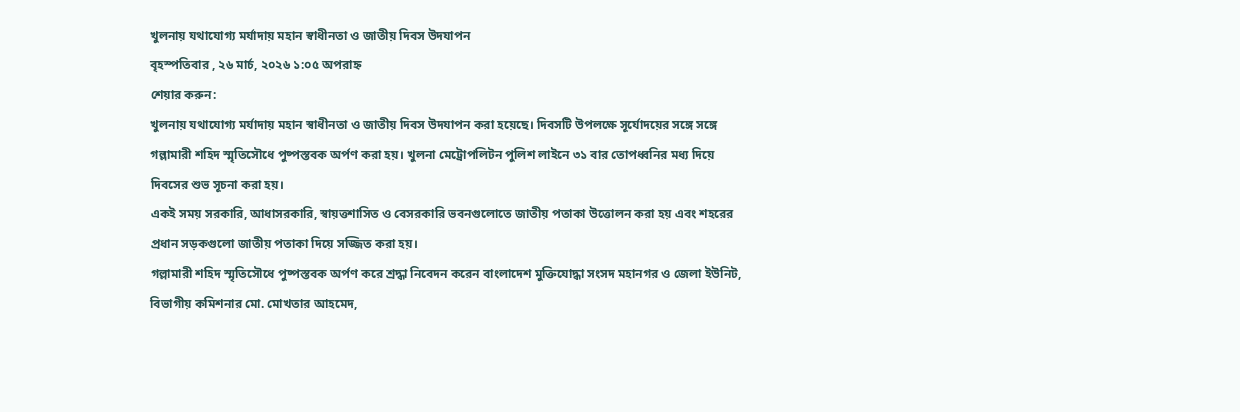খুলনায় যথাযোগ্য মর্যাদায় মহান স্বাধীনতা ও জাতীয় দিবস উদযাপন
বৃহস্পতিবার , ২৬ মার্চ, ২০২৬ ১:০৫ অপরাহ্ন
শেয়ার করুন:
খুলনায় যথাযোগ্য মর্যাদায় মহান স্বাধীনতা ও জাতীয় দিবস উদযাপন করা হয়েছে। দিবসটি উপলক্ষে সূর্যোদয়ের সঙ্গে সঙ্গে গল্লামারী শহিদ স্মৃতিসৌধে পুষ্পস্তবক অর্পণ করা হয়। খুলনা মেট্রোপলিটন পুলিশ লাইনে ৩১ বার তোপধ্বনির মধ্য দিয়ে দিবসের শুভ সূচনা করা হয়।
একই সময় সরকারি, আধাসরকারি, স্বায়ত্তশাসিত ও বেসরকারি ভবনগুলোতে জাতীয় পতাকা উত্তোলন করা হয় এবং শহরের প্রধান সড়কগুলো জাতীয় পতাকা দিয়ে সজ্জিত করা হয়।
গল্লামারী শহিদ স্মৃতিসৌধে পুষ্পস্তবক অর্পণ করে শ্রদ্ধা নিবেদন করেন বাংলাদেশ মুক্তিযোদ্ধা সংসদ মহানগর ও জেলা ইউনিট, বিভাগীয় কমিশনার মো. মোখতার আহমেদ,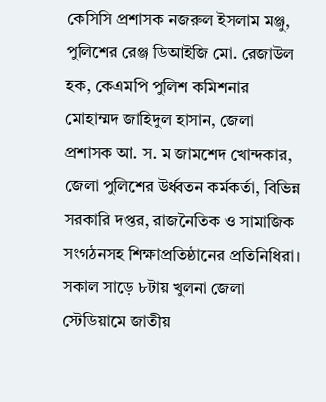কেসিসি প্রশাসক নজরুল ইসলাম মঞ্জু, পুলিশের রেঞ্জ ডিআইজি মো. রেজাউল হক, কেএমপি পুলিশ কমিশনার মোহাম্মদ জাহিদুল হাসান, জেলা প্রশাসক আ. স. ম জামশেদ খোন্দকার, জেলা পুলিশের উর্ধ্বতন কর্মকর্তা, বিভিন্ন সরকারি দপ্তর, রাজনৈতিক ও সামাজিক সংগঠনসহ শিক্ষাপ্রতিষ্ঠানের প্রতিনিধিরা।
সকাল সাড়ে ৮টায় খুলনা জেলা স্টেডিয়ামে জাতীয়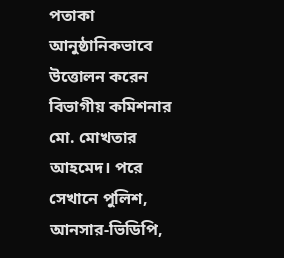পতাকা আনুষ্ঠানিকভাবে উত্তোলন করেন বিভাগীয় কমিশনার মো. মোখতার আহমেদ। পরে সেখানে পুলিশ, আনসার-ভিডিপি,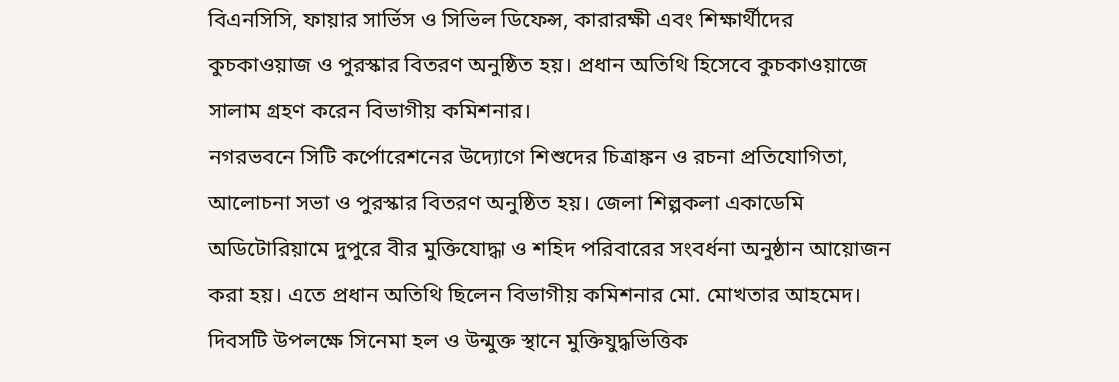বিএনসিসি, ফায়ার সার্ভিস ও সিভিল ডিফেন্স, কারারক্ষী এবং শিক্ষার্থীদের কুচকাওয়াজ ও পুরস্কার বিতরণ অনুষ্ঠিত হয়। প্রধান অতিথি হিসেবে কুচকাওয়াজে সালাম গ্রহণ করেন বিভাগীয় কমিশনার।
নগরভবনে সিটি কর্পোরেশনের উদ্যোগে শিশুদের চিত্রাঙ্কন ও রচনা প্রতিযোগিতা, আলোচনা সভা ও পুরস্কার বিতরণ অনুষ্ঠিত হয়। জেলা শিল্পকলা একাডেমি অডিটোরিয়ামে দুপুরে বীর মুক্তিযোদ্ধা ও শহিদ পরিবারের সংবর্ধনা অনুষ্ঠান আয়োজন করা হয়। এতে প্রধান অতিথি ছিলেন বিভাগীয় কমিশনার মো. মোখতার আহমেদ।
দিবসটি উপলক্ষে সিনেমা হল ও উন্মুক্ত স্থানে মুক্তিযুদ্ধভিত্তিক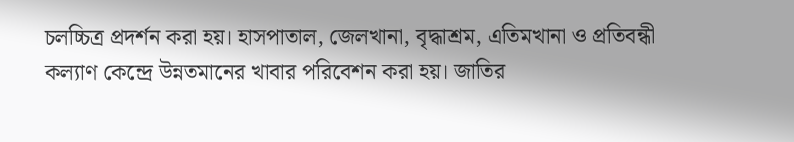চলচ্চিত্র প্রদর্শন করা হয়। হাসপাতাল, জেলখানা, বৃদ্ধাশ্রম, এতিমখানা ও প্রতিবন্ধী কল্যাণ কেন্দ্রে উন্নতমানের খাবার পরিবেশন করা হয়। জাতির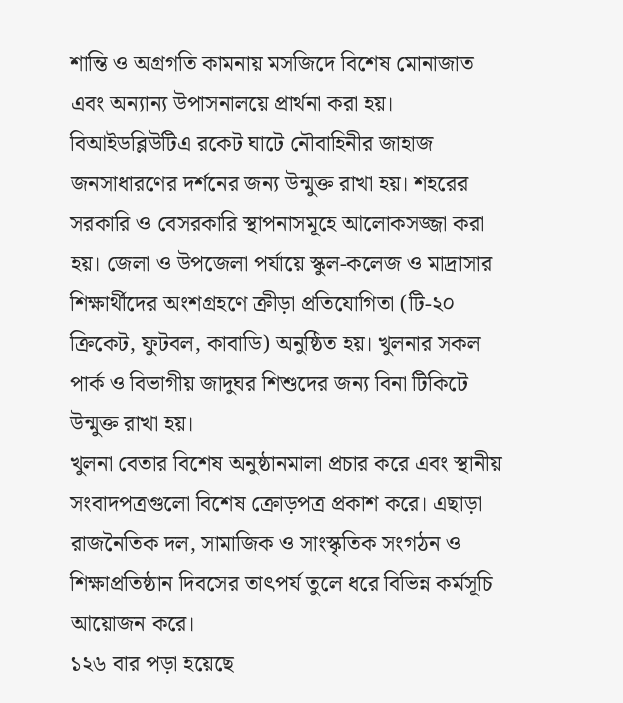শান্তি ও অগ্রগতি কামনায় মসজিদে বিশেষ মোনাজাত এবং অন্যান্য উপাসনালয়ে প্রার্থনা করা হয়।
বিআইডব্লিউটিএ রকেট ঘাটে নৌবাহিনীর জাহাজ জনসাধারণের দর্শনের জন্য উন্মুক্ত রাখা হয়। শহরের সরকারি ও বেসরকারি স্থাপনাসমূহে আলোকসজ্জা করা হয়। জেলা ও উপজেলা পর্যায়ে স্কুল-কলেজ ও মাদ্রাসার শিক্ষার্থীদের অংশগ্রহণে ক্রীড়া প্রতিযোগিতা (টি-২০ ক্রিকেট, ফুটবল, কাবাডি) অনুষ্ঠিত হয়। খুলনার সকল পার্ক ও বিভাগীয় জাদুঘর শিশুদের জন্য বিনা টিকিটে উন্মুক্ত রাখা হয়।
খুলনা বেতার বিশেষ অনুষ্ঠানমালা প্রচার করে এবং স্থানীয় সংবাদপত্রগুলো বিশেষ ক্রোড়পত্র প্রকাশ করে। এছাড়া রাজনৈতিক দল, সামাজিক ও সাংস্কৃতিক সংগঠন ও শিক্ষাপ্রতিষ্ঠান দিবসের তাৎপর্য তুলে ধরে বিভিন্ন কর্মসূচি আয়োজন করে।
১২৬ বার পড়া হয়েছে